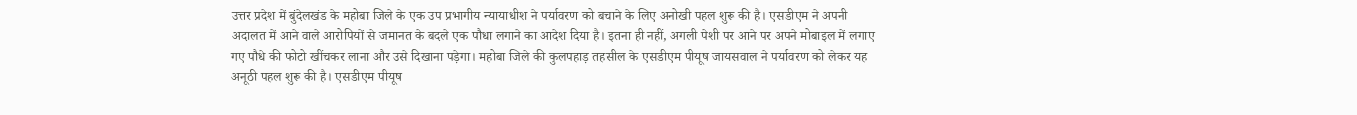उत्तर प्रदेश में बुंदेलखंड के महोबा जिले के एक उप प्रभागीय न्यायाधीश ने पर्यावरण को बचाने के लिए अनोखी पहल शुरू की है। एसडीएम ने अपनी अदालत में आने वाले आरोपियों से जमानत के बदले एक पौधा लगाने का आदेश दिया है। इतना ही नहीं, अगली पेशी पर आने पर अपने मोबाइल में लगाए गए पौधे की फोटो खींचकर लाना और उसे दिखाना पड़ेगा। महोबा जिले की कुलपहाड़ तहसील के एसडीएम पीयूष जायसवाल ने पर्यावरण को लेकर यह अनूठी पहल शुरू की है। एसडीएम पीयूष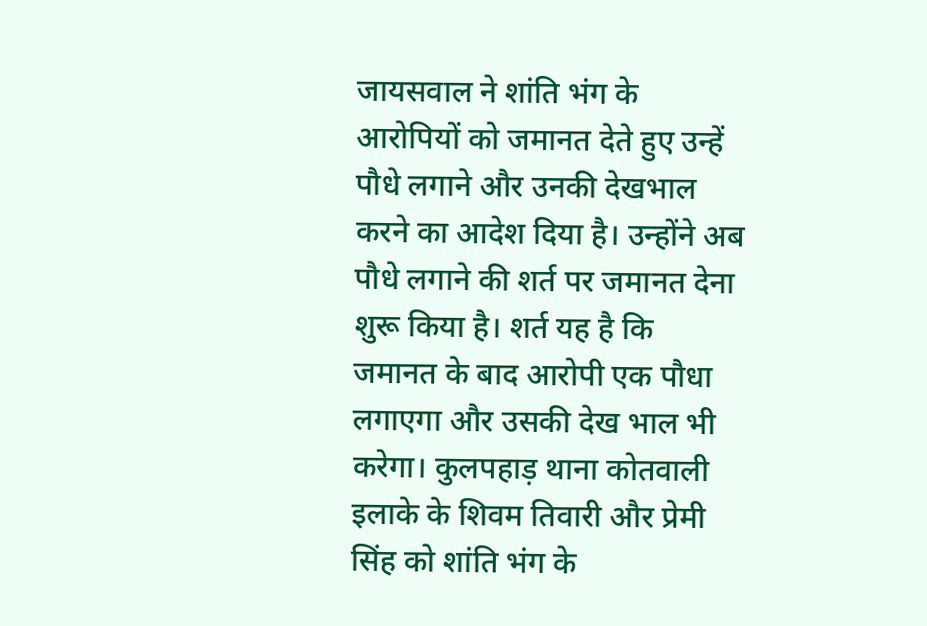जायसवाल ने शांति भंग के आरोपियों को जमानत देते हुए उन्हें पौधे लगाने और उनकी देखभाल करने का आदेश दिया है। उन्होंने अब पौधे लगाने की शर्त पर जमानत देना शुरू किया है। शर्त यह है कि जमानत के बाद आरोपी एक पौधा लगाएगा और उसकी देख भाल भी करेगा। कुलपहाड़ थाना कोतवाली इलाके के शिवम तिवारी और प्रेमी सिंह को शांति भंग के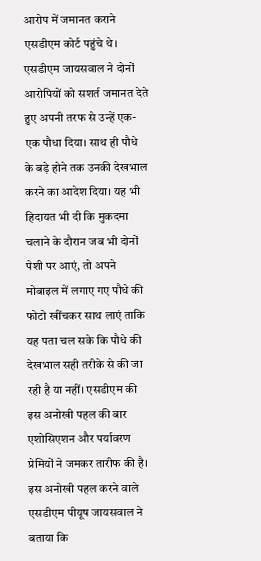आरोप में जमानत कराने एसडीएम कोर्ट पहुंचे थे। एसडीएम जायसवाल ने दोनों आरोपियों को सशर्त जमानत देते हुए अपनी तरफ से उन्हें एक-एक पौधा दिया। साथ ही पौधे के बड़े होने तक उनकी देखभाल करने का आदेश दिया। यह भी हिदायत भी दी कि मुकदमा चलाने के दौरान जब भी दोनों पेशी पर आएं, तो अपने मोबाइल में लगाए गए पौधे की फोटो खींचकर साथ लाएं ताकि यह पता चल सके कि पौधे की देखभाल सही तरीके से की जा रही है या नहीं। एसडीएम की इस अनोखी पहल की बार एशोसिएशन और पर्यावरण प्रेमियों ने जमकर तारीफ की है। इस अनोखी पहल करने वाले एसडीएम पीयूष जायसवाल ने बताया कि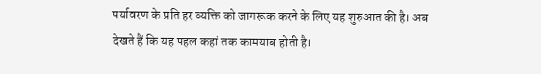पर्यावरण के प्रति हर व्यक्ति को जागरूक करने के लिए यह शुरुआत की है। अब देखते हैं कि यह पहल कहां तक कामयाब होती है।